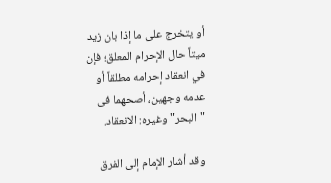أو يتخرج على ما إذا بان زيد ميتاً حال الإحرام المعلق؛ فإن في انعقاد إحرامه مطلقاً أو عدمه وجهين، أصحهما فى "البحر" وغيره: الانعقاد.

وقد أشار الإمام إلى الفرق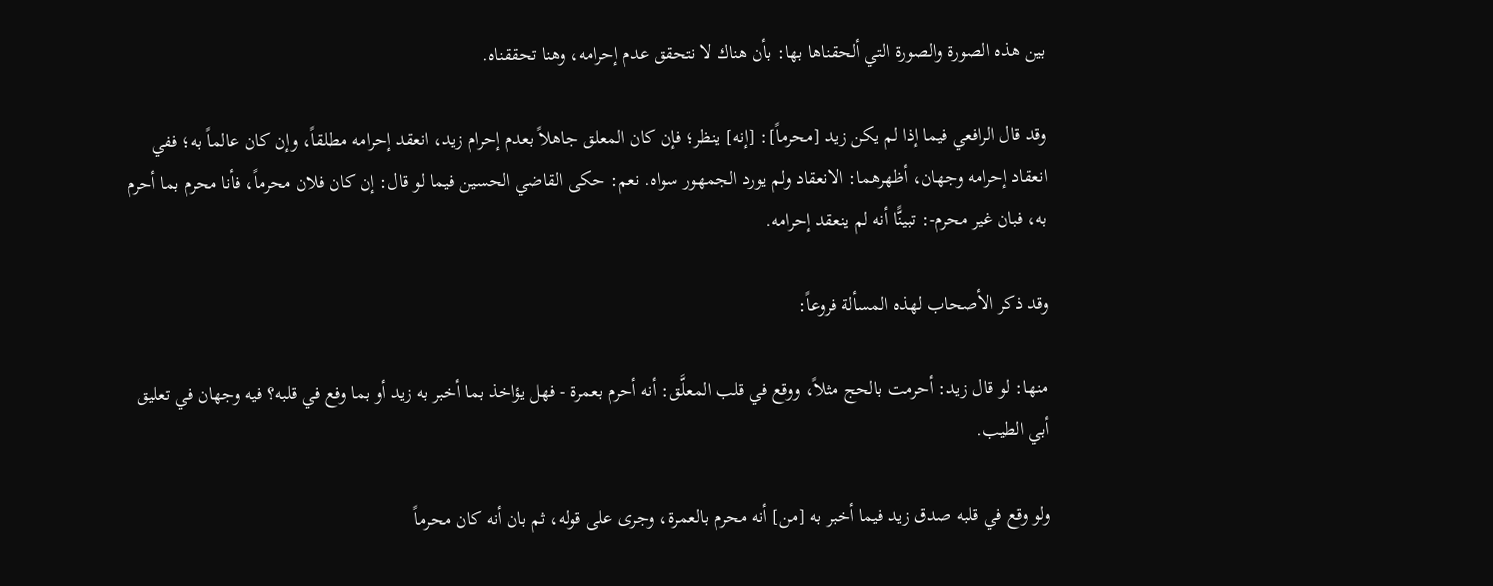بين هذه الصورة والصورة التي ألحقناها بها: بأن هناك لا نتحقق عدم إحرامه، وهنا تحققناه.

وقد قال الرافعي فيما إذا لم يكن زيد [محرماً]: [إنه] ينظر؛ فإن كان المعلق جاهلاً بعدم إحرام زيد، انعقد إحرامه مطلقاً، وإن كان عالماً به؛ ففي انعقاد إحرامه وجهان، أظهرهما: الانعقاد ولم يورد الجمهور سواه. نعم: حكى القاضي الحسين فيما لو قال: إن كان فلان محرماً، فأنا محرم بما أحرم به، فبان غير محرم-: تبينًّا أنه لم ينعقد إحرامه.

وقد ذكر الأصحاب لهذه المسألة فروعاً:

منها: لو قال زيد: أحرمت بالحج مثلاً، ووقع في قلب المعلَّق: أنه أحرم بعمرة - فهل يؤاخذ بما أخبر به زيد أو بما وفع في قلبه؟ فيه وجهان في تعليق أبي الطيب.

ولو وقع في قلبه صدق زيد فيما أخبر به [من] أنه محرم بالعمرة، وجرى على قوله، ثم بان أنه كان محرماً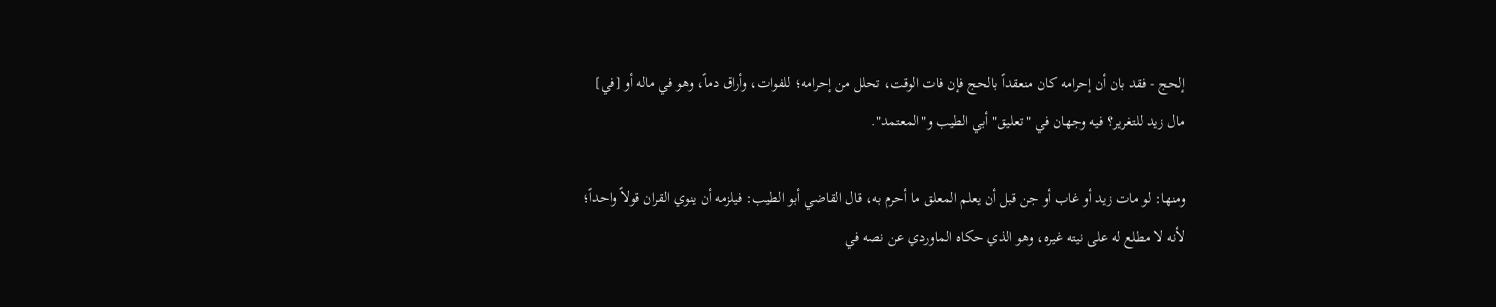إلحج - فقد بان أن إحرامه كان منعقداً بالحج فإن فات الوقت، تحلل من إحرامه؛ للفوات، وأراق دماً، وهو في ماله أو [في] مال زيد للتغرير؟ فيه وجهان في "تعليق" أبي الطيب و"المعتمد".

ومنها: لو مات زيد أو غاب أو جن قبل أن يعلم المعلق ما أحرم به، قال القاضي أبو الطيب: فيلزمه أن ينوي القران قولاً واحداً؛ لأنه لا مطلع له على نيته غيره، وهو الذي حكاه الماوردي عن نصه في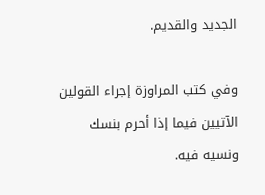الجديد والقديم.

وفي كتب المراوزة إجراء القولين الآتيين فيما إذا أحرم بنسك ونسيه فيه.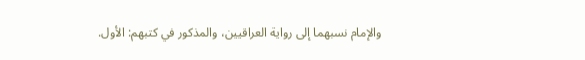والإمام نسبهما إلى رواية العراقيين، والمذكور في كتبهم: الأول.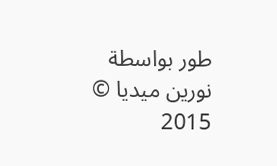طور بواسطة نورين ميديا © 2015